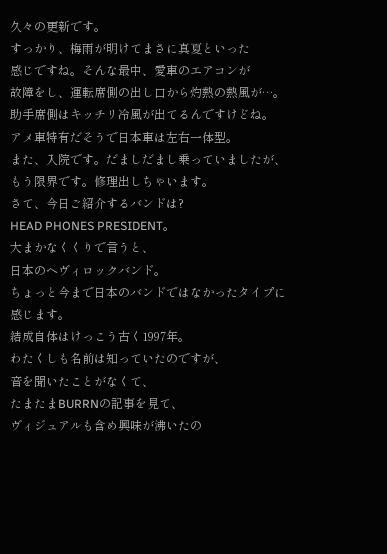久々の更新です。
すっかり、梅雨が明けてまさに真夏といった
感じですね。そんな最中、愛車のエアコンが
故障をし、運転席側の出し口から灼熱の熱風が…。
助手席側はキッチリ冷風が出てるんですけどね。
アメ車特有だそうで日本車は左右一体型。
また、入院です。だましだまし乗っていましたが、
もう限界です。修理出しちゃいます。
さて、今日ご紹介するバンドは?
HEAD PHONES PRESIDENT。
大まかなくくりで言うと、
日本のヘヴィロックバンド。
ちょっと今まで日本のバンドではなかったタイプに
感じます。
結成自体はけっこう古く1997年。
わたくしも名前は知っていたのですが、
音を聞いたことがなくて、
たまたまBURRNの記事を見て、
ヴィジュアルも含め興味が沸いたの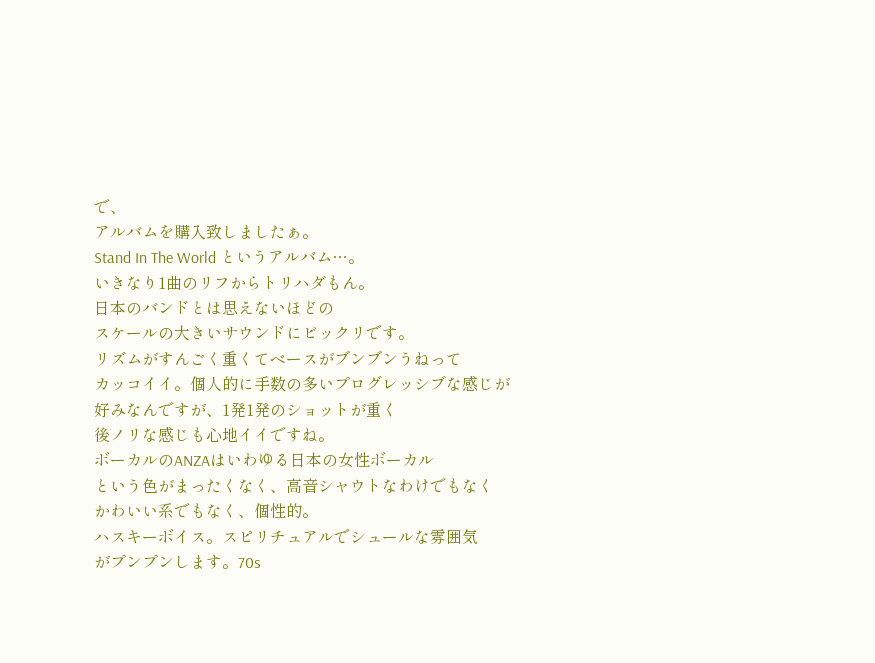で、
アルバムを購入致しましたぁ。
Stand In The World というアルバム…。
いきなり1曲のリフからトリハダもん。
日本のバンドとは思えないほどの
スケールの大きいサウンドにビックリです。
リズムがすんごく重くてベースがブンブンうねって
カッコイイ。個人的に手数の多いプログレッシブな感じが
好みなんですが、1発1発のショットが重く
後ノリな感じも心地イイですね。
ボーカルのANZAはいわゆる日本の女性ボーカル
という色がまったくなく、高音シャウトなわけでもなく
かわいい系でもなく、個性的。
ハスキーボイス。スピリチュアルでシュールな雰囲気
がプンプンします。70s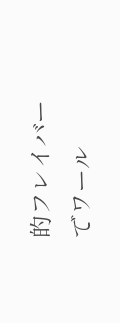的フレイバーでワール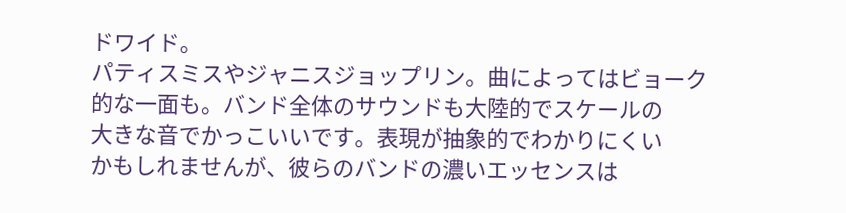ドワイド。
パティスミスやジャニスジョップリン。曲によってはビョーク
的な一面も。バンド全体のサウンドも大陸的でスケールの
大きな音でかっこいいです。表現が抽象的でわかりにくい
かもしれませんが、彼らのバンドの濃いエッセンスは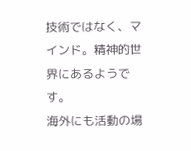技術ではなく、マインド。精神的世界にあるようです。
海外にも活動の場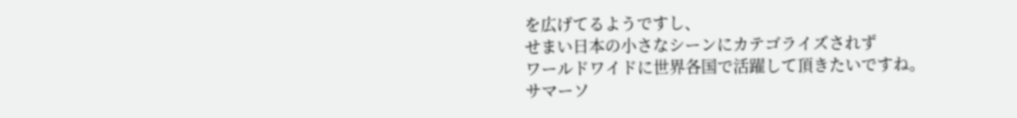を広げてるようですし、
せまい日本の小さなシーンにカテゴライズされず
ワールドワイドに世界各国で活躍して頂きたいですね。
サマーソ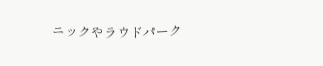ニックやラウドパーク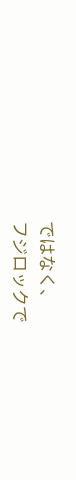ではなく、
フジロックで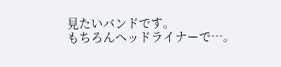見たいバンドです。
もちろんヘッドライナーで…。